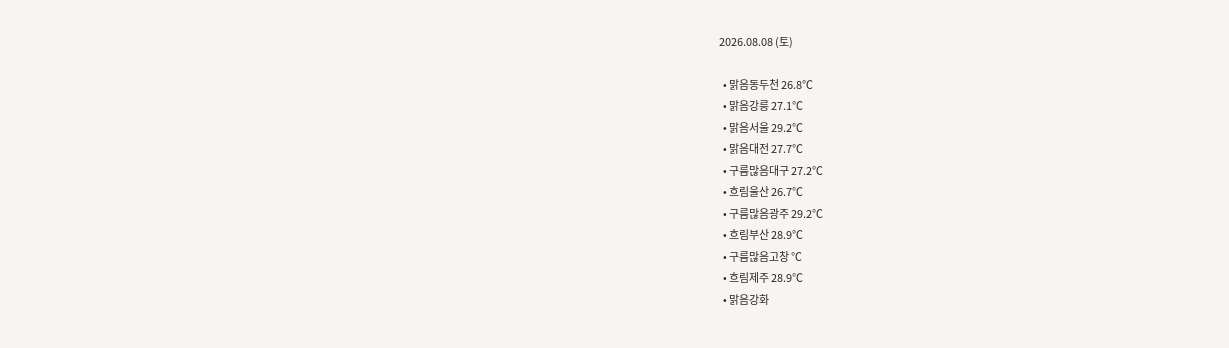2026.08.08 (토)

  • 맑음동두천 26.8℃
  • 맑음강릉 27.1℃
  • 맑음서울 29.2℃
  • 맑음대전 27.7℃
  • 구름많음대구 27.2℃
  • 흐림울산 26.7℃
  • 구름많음광주 29.2℃
  • 흐림부산 28.9℃
  • 구름많음고창 ℃
  • 흐림제주 28.9℃
  • 맑음강화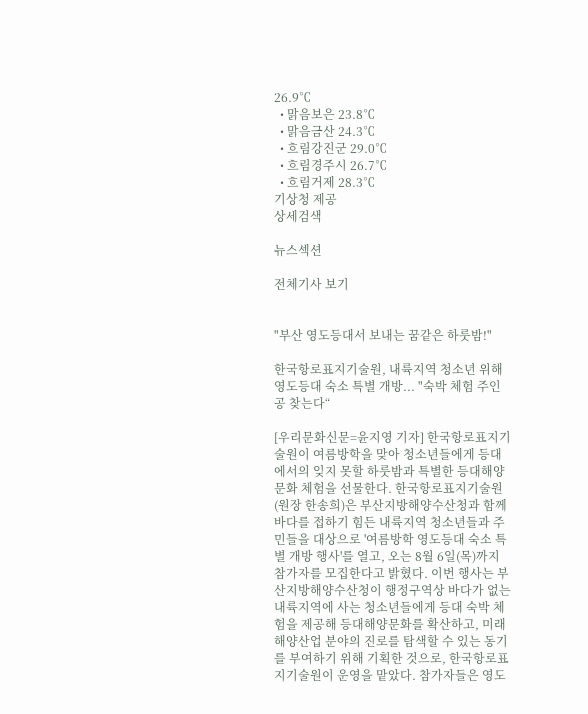26.9℃
  • 맑음보은 23.8℃
  • 맑음금산 24.3℃
  • 흐림강진군 29.0℃
  • 흐림경주시 26.7℃
  • 흐림거제 28.3℃
기상청 제공
상세검색

뉴스섹션

전체기사 보기


"부산 영도등대서 보내는 꿈같은 하룻밤!"

한국항로표지기술원, 내륙지역 청소년 위해 영도등대 숙소 특별 개방... "숙박 체험 주인공 찾는다“

[우리문화신문=윤지영 기자] 한국항로표지기술원이 여름방학을 맞아 청소년들에게 등대에서의 잊지 못할 하룻밤과 특별한 등대해양문화 체험을 선물한다. 한국항로표지기술원(원장 한송희)은 부산지방해양수산청과 함께 바다를 접하기 힘든 내륙지역 청소년들과 주민들을 대상으로 '여름방학 영도등대 숙소 특별 개방 행사'를 열고, 오는 8월 6일(목)까지 참가자를 모집한다고 밝혔다. 이번 행사는 부산지방해양수산청이 행정구역상 바다가 없는 내륙지역에 사는 청소년들에게 등대 숙박 체험을 제공해 등대해양문화를 확산하고, 미래 해양산업 분야의 진로를 탐색할 수 있는 동기를 부여하기 위해 기획한 것으로, 한국항로표지기술원이 운영을 맡았다. 참가자들은 영도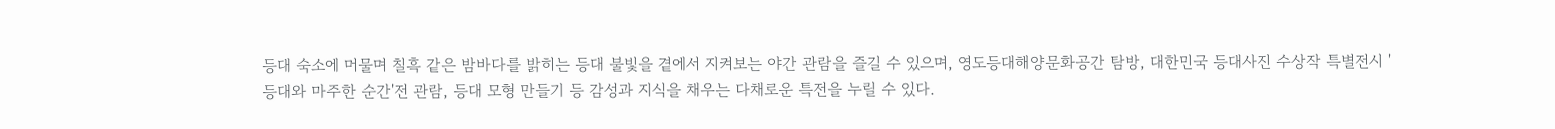등대 숙소에 머물며 칠흑 같은 밤바다를 밝히는 등대 불빛을 곁에서 지켜보는 야간 관람을 즐길 수 있으며, 영도등대해양문화공간 탐방, 대한민국 등대사진 수상작 특별전시 '등대와 마주한 순간'전 관람, 등대 모형 만들기 등 감성과 지식을 채우는 다채로운 특전을 누릴 수 있다.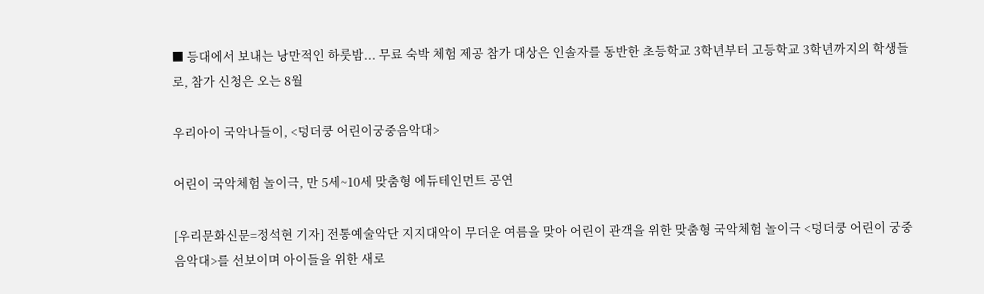■ 등대에서 보내는 낭만적인 하룻밤... 무료 숙박 체험 제공 참가 대상은 인솔자를 동반한 초등학교 3학년부터 고등학교 3학년까지의 학생들로, 참가 신청은 오는 8월

우리아이 국악나들이, <덩더쿵 어린이궁중음악대>

어린이 국악체험 놀이극, 만 5세~10세 맞춤형 에듀테인먼트 공연

[우리문화신문=정석현 기자] 전통예술악단 지지대악이 무더운 여름을 맞아 어린이 관객을 위한 맞춤형 국악체험 놀이극 <덩더쿵 어린이 궁중 음악대>를 선보이며 아이들을 위한 새로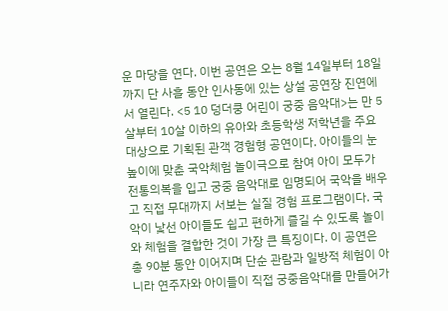운 마당을 연다. 이번 공연은 오는 8월 14일부터 18일까지 단 사흘 동안 인사동에 있는 상설 공연장 진연에서 열린다. <5 10 덩더쿵 어린이 궁중 음악대>는 만 5살부터 10살 이하의 유아와 초등학생 저학년을 주요 대상으로 기획된 관객 경험형 공연이다. 아이들의 눈높이에 맞춘 국악체험 놀이극으로 참여 아이 모두가 전통의복을 입고 궁중 음악대로 임명되어 국악을 배우고 직접 무대까지 서보는 실질 경험 프로그램이다. 국악이 낯선 아이들도 쉽고 편하게 즐길 수 있도록 놀이와 체험을 결합한 것이 가장 큰 특징이다. 이 공연은 총 90분 동안 이어지며 단순 관람과 일방적 체험이 아니라 연주자와 아이들이 직접 궁중음악대를 만들어가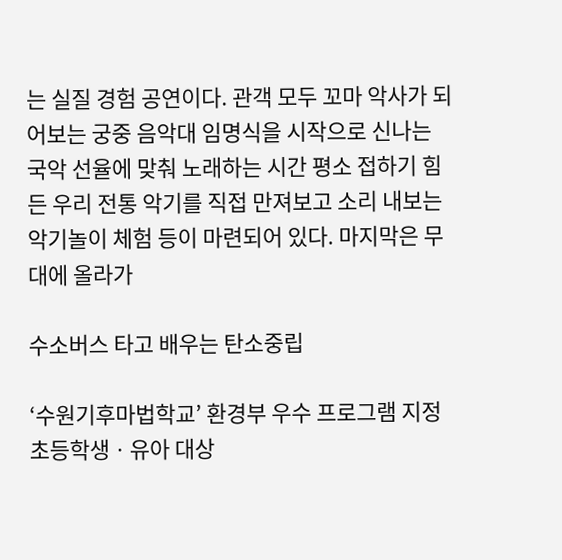는 실질 경험 공연이다. 관객 모두 꼬마 악사가 되어보는 궁중 음악대 임명식을 시작으로 신나는 국악 선율에 맞춰 노래하는 시간 평소 접하기 힘든 우리 전통 악기를 직접 만져보고 소리 내보는 악기놀이 체험 등이 마련되어 있다. 마지막은 무대에 올라가

수소버스 타고 배우는 탄소중립

‘수원기후마법학교’ 환경부 우수 프로그램 지정 초등학생ㆍ유아 대상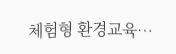체험형 환경교육…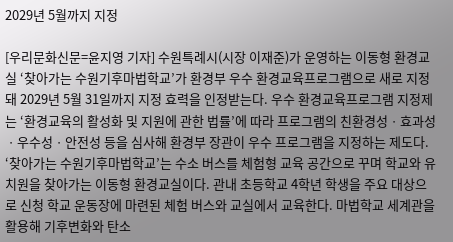2029년 5월까지 지정

[우리문화신문=윤지영 기자] 수원특례시(시장 이재준)가 운영하는 이동형 환경교실 ‘찾아가는 수원기후마법학교’가 환경부 우수 환경교육프로그램으로 새로 지정돼 2029년 5월 31일까지 지정 효력을 인정받는다. 우수 환경교육프로그램 지정제는 ‘환경교육의 활성화 및 지원에 관한 법률’에 따라 프로그램의 친환경성ㆍ효과성ㆍ우수성ㆍ안전성 등을 심사해 환경부 장관이 우수 프로그램을 지정하는 제도다. ‘찾아가는 수원기후마법학교’는 수소 버스를 체험형 교육 공간으로 꾸며 학교와 유치원을 찾아가는 이동형 환경교실이다. 관내 초등학교 4학년 학생을 주요 대상으로 신청 학교 운동장에 마련된 체험 버스와 교실에서 교육한다. 마법학교 세계관을 활용해 기후변화와 탄소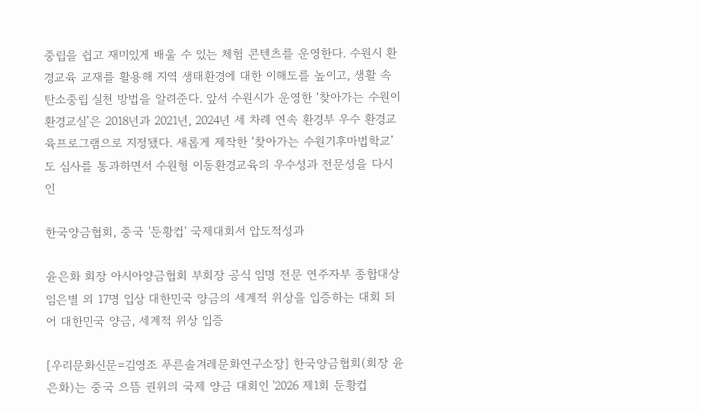중립을 쉽고 재미있게 배울 수 있는 체험 콘텐츠를 운영한다. 수원시 환경교육 교재를 활용해 지역 생태환경에 대한 이해도를 높이고, 생활 속 탄소중립 실천 방법을 알려준다. 앞서 수원시가 운영한 ‘찾아가는 수원이 환경교실’은 2018년과 2021년, 2024년 세 차례 연속 환경부 우수 환경교육프로그램으로 지정됐다. 새롭게 제작한 ‘찾아가는 수원기후마법학교’도 심사를 통과하면서 수원형 이동환경교육의 우수성과 전문성을 다시 인

한국양금협회, 중국 '둔황컵' 국제대회서 압도적성과

윤은화 회장 아시아양금협회 부회장 공식 임명 전문 연주자부 종합대상 임은별 외 17명 입상 대한민국 양금의 세계적 위상을 입증하는 대회 되어 대한민국 양금, 세계적 위상 입증

[우리문화신문=김영조 푸른솔겨레문화연구소장] 한국양금협회(회장 윤은화)는 중국 으뜸 권위의 국제 양금 대회인 '2026 제1회 둔황컵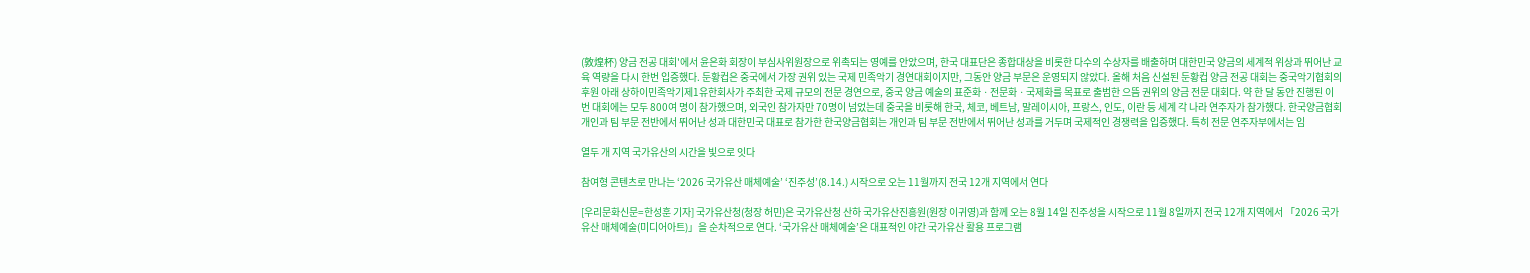(敦煌杯) 양금 전공 대회'에서 윤은화 회장이 부심사위원장으로 위촉되는 영예를 안았으며, 한국 대표단은 종합대상을 비롯한 다수의 수상자를 배출하며 대한민국 양금의 세계적 위상과 뛰어난 교육 역량을 다시 한번 입증했다. 둔황컵은 중국에서 가장 권위 있는 국제 민족악기 경연대회이지만, 그동안 양금 부문은 운영되지 않았다. 올해 처음 신설된 둔황컵 양금 전공 대회는 중국악기협회의 후원 아래 상하이민족악기제1유한회사가 주최한 국제 규모의 전문 경연으로, 중국 양금 예술의 표준화ㆍ전문화ㆍ국제화를 목표로 출범한 으뜸 권위의 양금 전문 대회다. 약 한 달 동안 진행된 이번 대회에는 모두 800여 명이 참가했으며, 외국인 참가자만 70명이 넘었는데 중국을 비롯해 한국, 체코, 베트남, 말레이시아, 프랑스, 인도, 이란 등 세계 각 나라 연주자가 참가했다. 한국양금협회 개인과 팀 부문 전반에서 뛰어난 성과 대한민국 대표로 참가한 한국양금협회는 개인과 팀 부문 전반에서 뛰어난 성과를 거두며 국제적인 경쟁력을 입증했다. 특히 전문 연주자부에서는 임

열두 개 지역 국가유산의 시간을 빛으로 잇다

참여형 콘텐츠로 만나는 ‘2026 국가유산 매체예술’ ‘진주성’(8.14.) 시작으로 오는 11월까지 전국 12개 지역에서 연다

[우리문화신문=한성훈 기자] 국가유산청(청장 허민)은 국가유산청 산하 국가유산진흥원(원장 이귀영)과 함께 오는 8월 14일 진주성을 시작으로 11월 8일까지 전국 12개 지역에서 「2026 국가유산 매체예술(미디어아트)」을 순차적으로 연다. ‘국가유산 매체예술’은 대표적인 야간 국가유산 활용 프로그램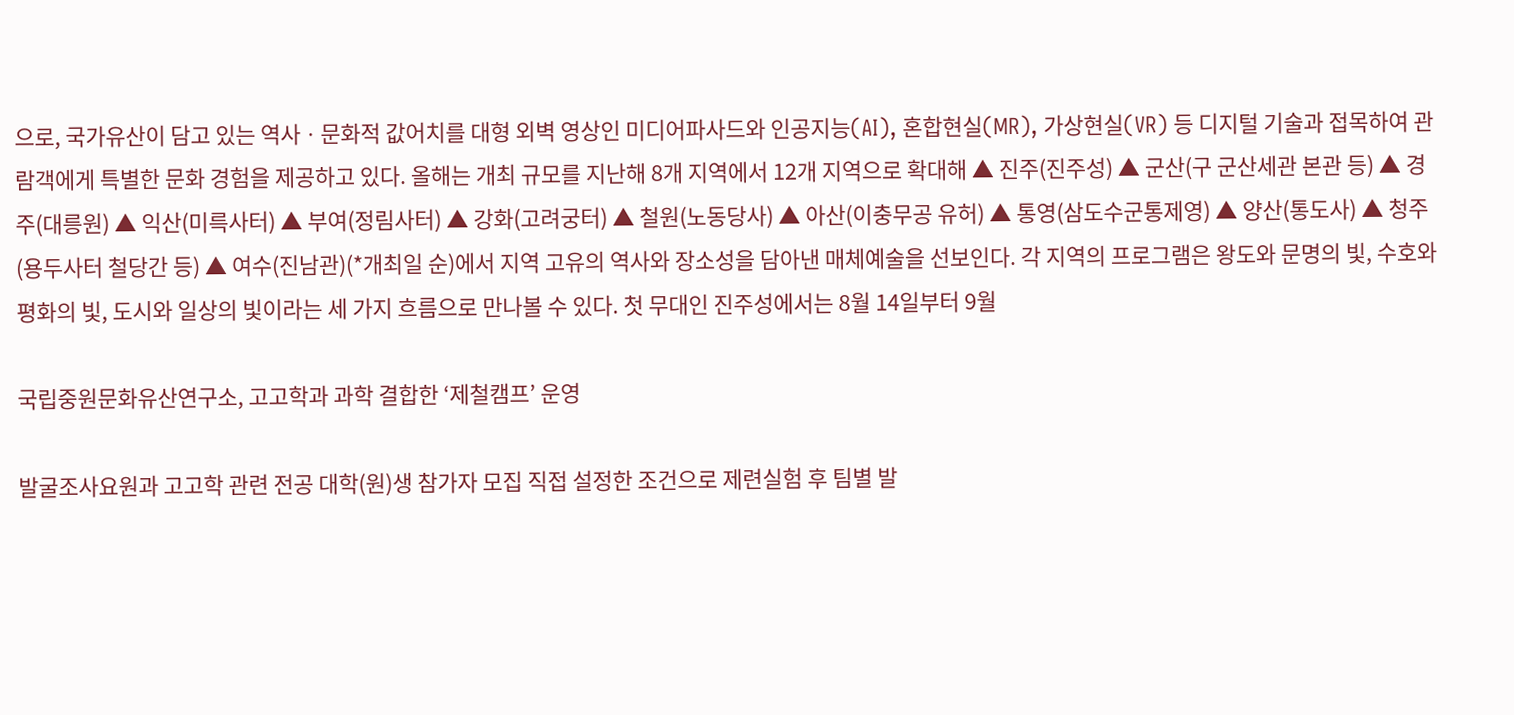으로, 국가유산이 담고 있는 역사ㆍ문화적 값어치를 대형 외벽 영상인 미디어파사드와 인공지능(AI), 혼합현실(MR), 가상현실(VR) 등 디지털 기술과 접목하여 관람객에게 특별한 문화 경험을 제공하고 있다. 올해는 개최 규모를 지난해 8개 지역에서 12개 지역으로 확대해 ▲ 진주(진주성) ▲ 군산(구 군산세관 본관 등) ▲ 경주(대릉원) ▲ 익산(미륵사터) ▲ 부여(정림사터) ▲ 강화(고려궁터) ▲ 철원(노동당사) ▲ 아산(이충무공 유허) ▲ 통영(삼도수군통제영) ▲ 양산(통도사) ▲ 청주(용두사터 철당간 등) ▲ 여수(진남관)(*개최일 순)에서 지역 고유의 역사와 장소성을 담아낸 매체예술을 선보인다. 각 지역의 프로그램은 왕도와 문명의 빛, 수호와 평화의 빛, 도시와 일상의 빛이라는 세 가지 흐름으로 만나볼 수 있다. 첫 무대인 진주성에서는 8월 14일부터 9월

국립중원문화유산연구소, 고고학과 과학 결합한 ‘제철캠프’ 운영

발굴조사요원과 고고학 관련 전공 대학(원)생 참가자 모집 직접 설정한 조건으로 제련실험 후 팀별 발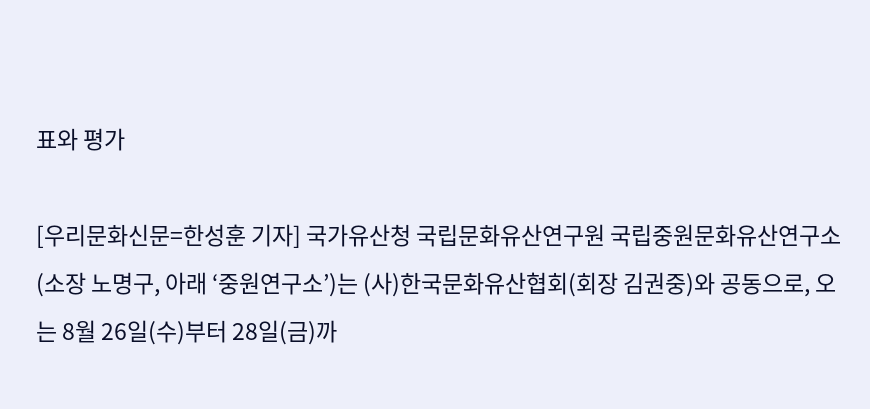표와 평가

[우리문화신문=한성훈 기자] 국가유산청 국립문화유산연구원 국립중원문화유산연구소(소장 노명구, 아래 ‘중원연구소’)는 (사)한국문화유산협회(회장 김권중)와 공동으로, 오는 8월 26일(수)부터 28일(금)까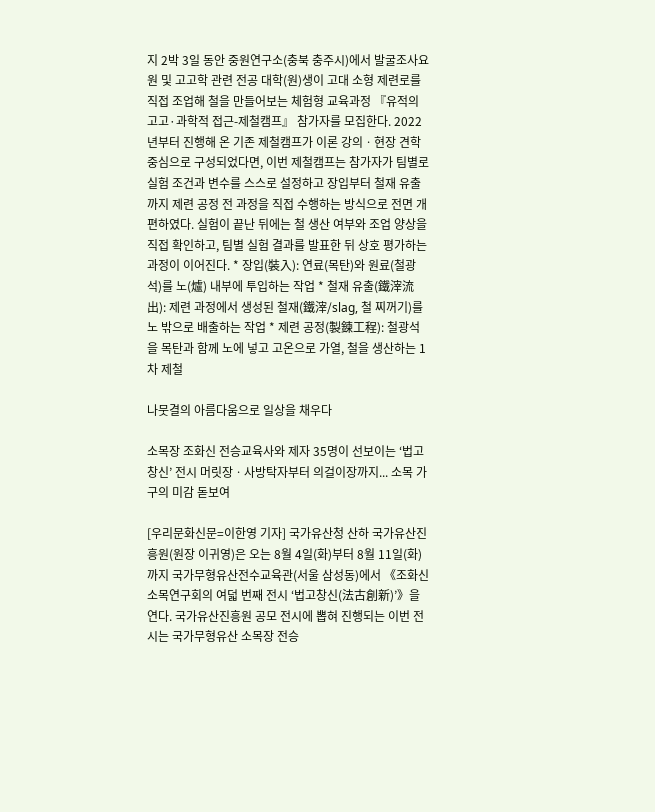지 2박 3일 동안 중원연구소(충북 충주시)에서 발굴조사요원 및 고고학 관련 전공 대학(원)생이 고대 소형 제련로를 직접 조업해 철을 만들어보는 체험형 교육과정 『유적의 고고·과학적 접근-제철캠프』 참가자를 모집한다. 2022년부터 진행해 온 기존 제철캠프가 이론 강의ㆍ현장 견학 중심으로 구성되었다면, 이번 제철캠프는 참가자가 팀별로 실험 조건과 변수를 스스로 설정하고 장입부터 철재 유출까지 제련 공정 전 과정을 직접 수행하는 방식으로 전면 개편하였다. 실험이 끝난 뒤에는 철 생산 여부와 조업 양상을 직접 확인하고, 팀별 실험 결과를 발표한 뒤 상호 평가하는 과정이 이어진다. * 장입(裝入): 연료(목탄)와 원료(철광석)를 노(爐) 내부에 투입하는 작업 * 철재 유출(鐵滓流出): 제련 과정에서 생성된 철재(鐵滓/slag, 철 찌꺼기)를 노 밖으로 배출하는 작업 * 제련 공정(製鍊工程): 철광석을 목탄과 함께 노에 넣고 고온으로 가열, 철을 생산하는 1차 제철

나뭇결의 아름다움으로 일상을 채우다

소목장 조화신 전승교육사와 제자 35명이 선보이는 ‘법고창신’ 전시 머릿장ㆍ사방탁자부터 의걸이장까지... 소목 가구의 미감 돋보여

[우리문화신문=이한영 기자] 국가유산청 산하 국가유산진흥원(원장 이귀영)은 오는 8월 4일(화)부터 8월 11일(화)까지 국가무형유산전수교육관(서울 삼성동)에서 《조화신 소목연구회의 여덟 번째 전시 ‘법고창신(法古創新)’》을 연다. 국가유산진흥원 공모 전시에 뽑혀 진행되는 이번 전시는 국가무형유산 소목장 전승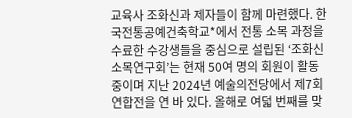교육사 조화신과 제자들이 함께 마련했다. 한국전통공예건축학교*에서 전통 소목 과정을 수료한 수강생들을 중심으로 설립된 ‘조화신 소목연구회’는 현재 50여 명의 회원이 활동 중이며 지난 2024년 예술의전당에서 제7회 연합전을 연 바 있다. 올해로 여덟 번째를 맞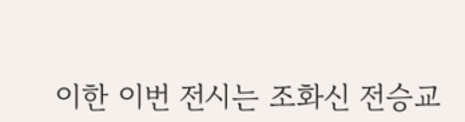이한 이번 전시는 조화신 전승교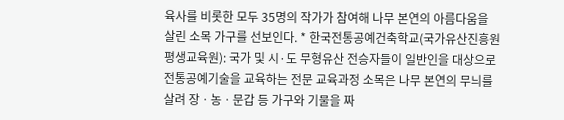육사를 비롯한 모두 35명의 작가가 참여해 나무 본연의 아름다움을 살린 소목 가구를 선보인다. * 한국전통공예건축학교(국가유산진흥원 평생교육원): 국가 및 시·도 무형유산 전승자들이 일반인을 대상으로 전통공예기술을 교육하는 전문 교육과정 소목은 나무 본연의 무늬를 살려 장ㆍ농ㆍ문갑 등 가구와 기물을 짜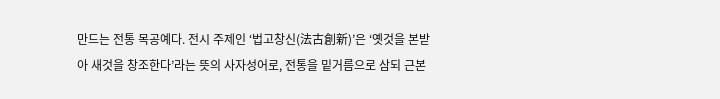만드는 전통 목공예다. 전시 주제인 ‘법고창신(法古創新)’은 ‘옛것을 본받아 새것을 창조한다’라는 뜻의 사자성어로, 전통을 밑거름으로 삼되 근본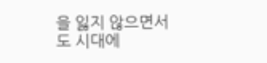을 잃지 않으면서도 시대에